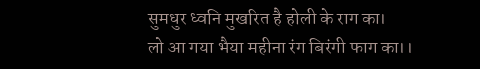सुमधुर ध्वनि मुखरित है होली के राग का।
लो आ गया भैया महीना रंग बिरंगी फाग का।।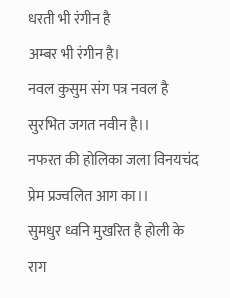धरती भी रंगीन है
अम्बर भी रंगीन है।
नवल कुसुम संग पत्र नवल है
सुरभित जगत नवीन है।।
नफरत की होलिका जला विनयचंद
प्रेम प्रज्वलित आग का।।
सुमधुर ध्वनि मुखरित है होली के राग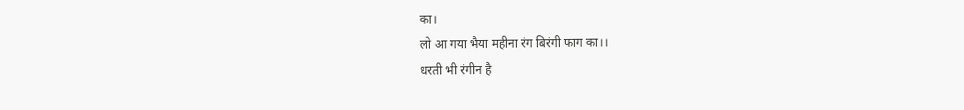का।
लो आ गया भैया महीना रंग बिरंगी फाग का।।
धरती भी रंगीन है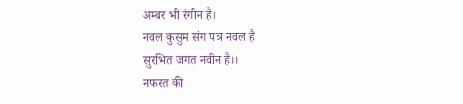अम्बर भी रंगीन है।
नवल कुसुम संग पत्र नवल है
सुरभित जगत नवीन है।।
नफरत की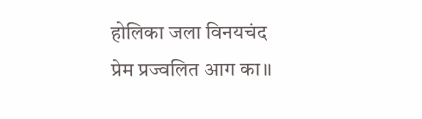होलिका जला विनयचंद
प्रेम प्रज्वलित आग का।।